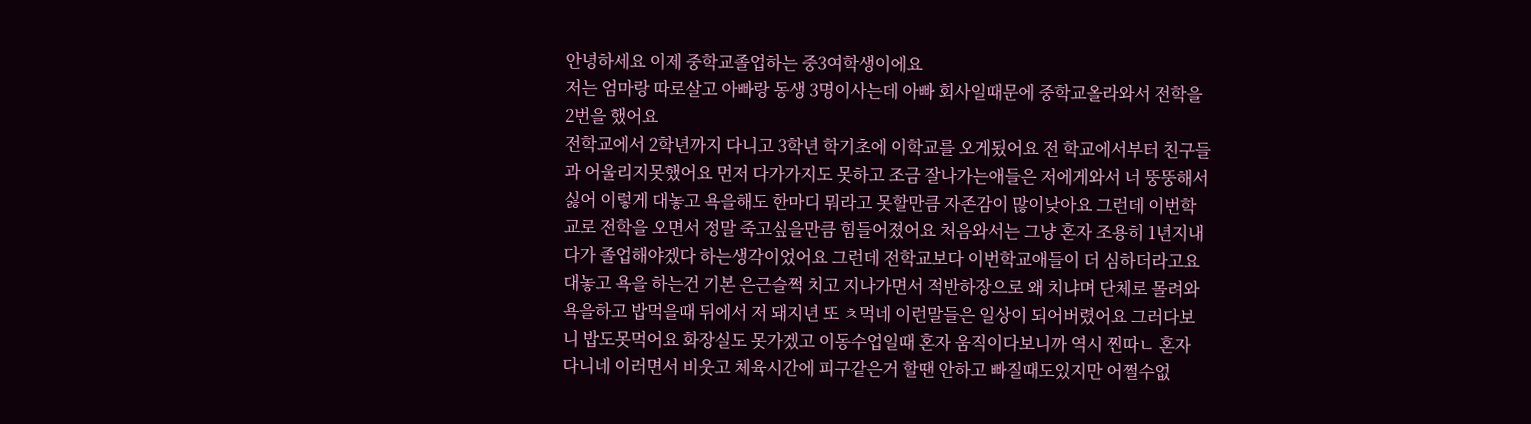안녕하세요 이제 중학교졸업하는 중3여학생이에요
저는 엄마랑 따로살고 아빠랑 동생 3명이사는데 아빠 회사일때문에 중학교올라와서 전학을 2번을 했어요
전학교에서 2학년까지 다니고 3학년 학기초에 이학교를 오게됬어요 전 학교에서부터 친구들과 어울리지못했어요 먼저 다가가지도 못하고 조금 잘나가는애들은 저에게와서 너 뚱뚱해서 싫어 이렇게 대놓고 욕을해도 한마디 뭐라고 못할만큼 자존감이 많이낮아요 그런데 이번학교로 전학을 오면서 정말 죽고싶을만큼 힘들어졌어요 처음와서는 그냥 혼자 조용히 1년지내다가 졸업해야겠다 하는생각이었어요 그런데 전학교보다 이번학교애들이 더 심하더라고요 대놓고 욕을 하는건 기본 은근슬쩍 치고 지나가면서 적반하장으로 왜 치냐며 단체로 몰려와 욕을하고 밥먹을때 뒤에서 저 돼지년 또 ㅊ먹네 이런말들은 일상이 되어버렸어요 그러다보니 밥도못먹어요 화장실도 못가겠고 이동수업일때 혼자 움직이다보니까 역시 찐따ㄴ 혼자 다니네 이러면서 비웃고 체육시간에 피구같은거 할땐 안하고 빠질때도있지만 어쩔수없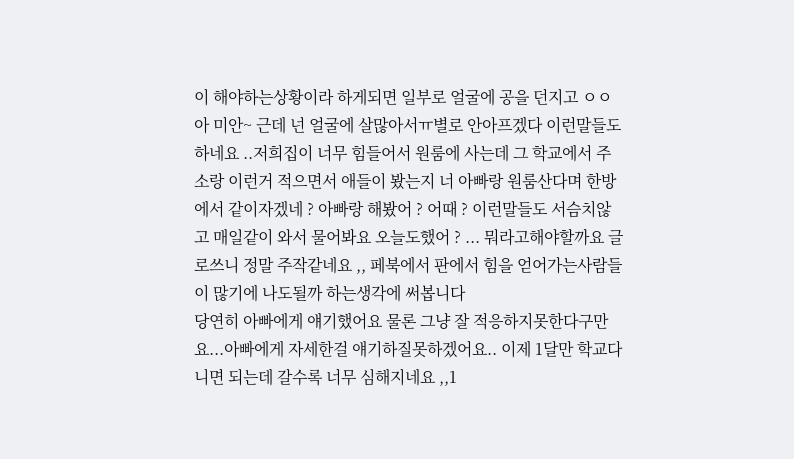이 해야하는상황이라 하게되면 일부로 얼굴에 공을 던지고 ㅇㅇ아 미안~ 근데 넌 얼굴에 살많아서ㅠ별로 안아프겠다 이런말들도 하네요 ..저희집이 너무 힘들어서 원룸에 사는데 그 학교에서 주소랑 이런거 적으면서 애들이 봤는지 너 아빠랑 원룸산다며 한방에서 같이자겠네 ? 아빠랑 해봤어 ? 어때 ? 이런말들도 서슴치않고 매일같이 와서 물어봐요 오늘도했어 ? ... 뭐라고해야할까요 글로쓰니 정말 주작같네요 ,, 페북에서 판에서 힘을 얻어가는사람들이 많기에 나도될까 하는생각에 써봅니다
당연히 아빠에게 얘기했어요 물론 그냥 잘 적응하지못한다구만요...아빠에게 자세한걸 얘기하질못하겠어요.. 이제 1달만 학교다니면 되는데 갈수록 너무 심해지네요 ,,1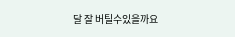달 잘 버틸수있을까요